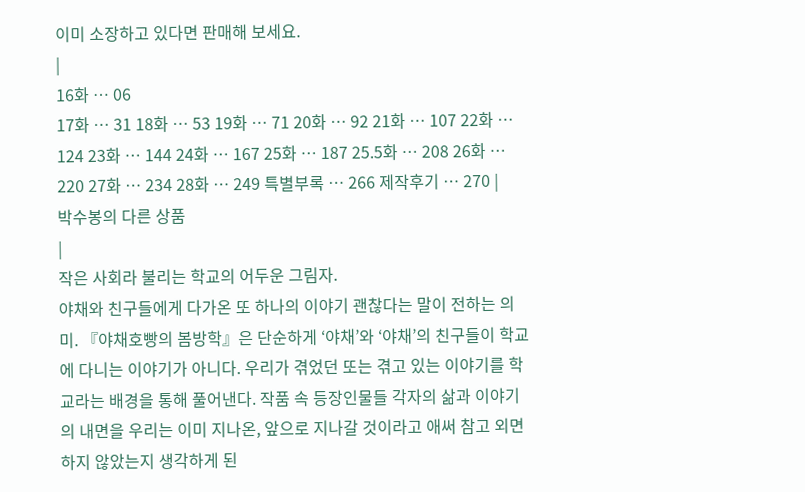이미 소장하고 있다면 판매해 보세요.
|
16화 … 06
17화 … 31 18화 … 53 19화 … 71 20화 … 92 21화 … 107 22화 … 124 23화 … 144 24화 … 167 25화 … 187 25.5화 … 208 26화 … 220 27화 … 234 28화 … 249 특별부록 … 266 제작후기 … 270 |
박수봉의 다른 상품
|
작은 사회라 불리는 학교의 어두운 그림자.
야채와 친구들에게 다가온 또 하나의 이야기 괜찮다는 말이 전하는 의미. 『야채호빵의 봄방학』은 단순하게 ‘야채’와 ‘야채’의 친구들이 학교에 다니는 이야기가 아니다. 우리가 겪었던 또는 겪고 있는 이야기를 학교라는 배경을 통해 풀어낸다. 작품 속 등장인물들 각자의 삶과 이야기의 내면을 우리는 이미 지나온, 앞으로 지나갈 것이라고 애써 참고 외면하지 않았는지 생각하게 된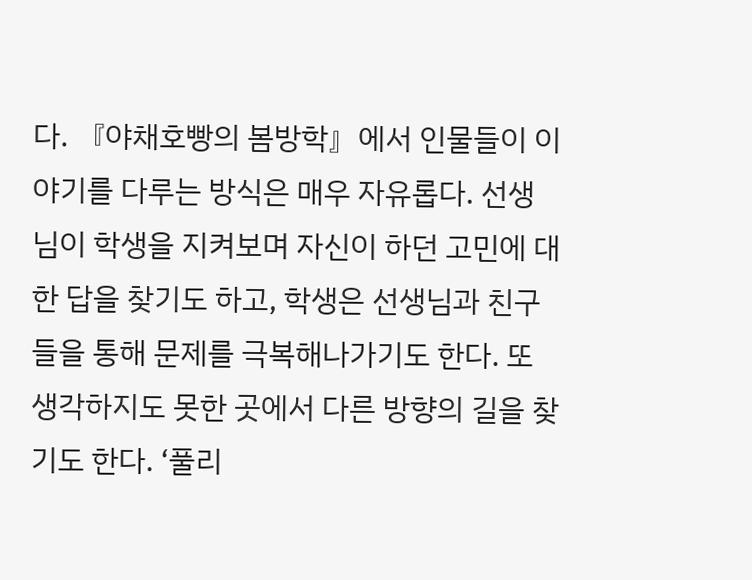다. 『야채호빵의 봄방학』에서 인물들이 이야기를 다루는 방식은 매우 자유롭다. 선생님이 학생을 지켜보며 자신이 하던 고민에 대한 답을 찾기도 하고, 학생은 선생님과 친구들을 통해 문제를 극복해나가기도 한다. 또 생각하지도 못한 곳에서 다른 방향의 길을 찾기도 한다. ‘풀리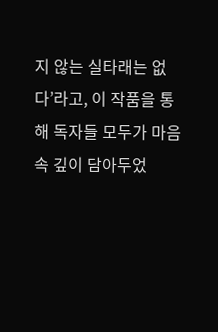지 않는 실타래는 없다’라고, 이 작품을 통해 독자들 모두가 마음속 깊이 담아두었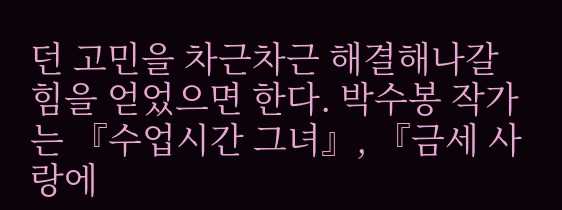던 고민을 차근차근 해결해나갈 힘을 얻었으면 한다. 박수봉 작가는 『수업시간 그녀』, 『금세 사랑에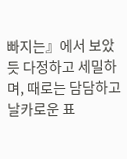빠지는』에서 보았듯 다정하고 세밀하며, 때로는 담담하고 날카로운 표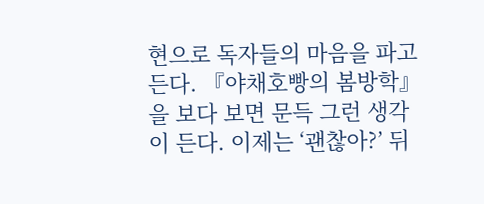현으로 독자들의 마음을 파고든다. 『야채호빵의 봄방학』을 보다 보면 문득 그런 생각이 든다. 이제는 ‘괜찮아?’ 뒤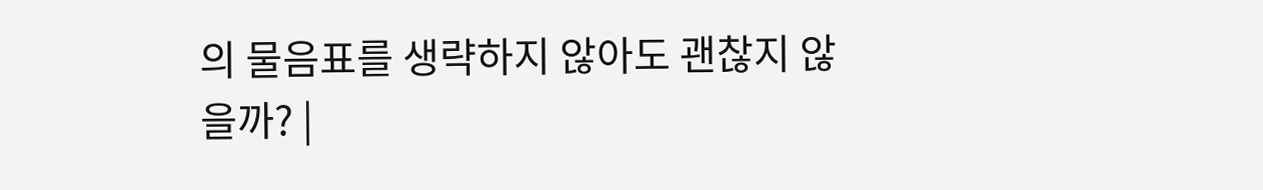의 물음표를 생략하지 않아도 괜찮지 않을까? |